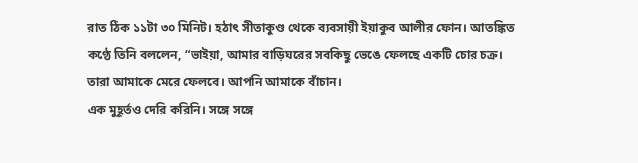রাত ঠিক ১১টা ৩০ মিনিট। হঠাৎ সীতাকুণ্ড থেকে ব্যবসায়ী ইয়াকুব আলীর ফোন। আতঙ্কিত কণ্ঠে তিনি বললেন, “ভাইয়া, আমার বাড়িঘরের সবকিছু ভেঙে ফেলছে একটি চোর চক্র। তারা আমাকে মেরে ফেলবে। আপনি আমাকে বাঁচান।
এক মুহূর্তও দেরি করিনি। সঙ্গে সঙ্গে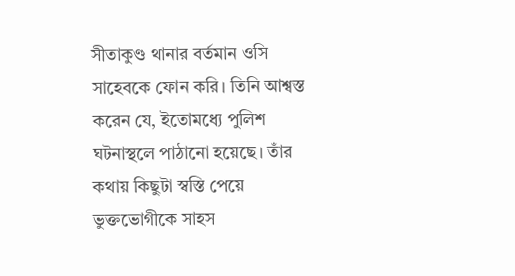সীতাকুণ্ড থানার বর্তমান ওসি সাহেবকে ফোন করি। তিনি আশ্বস্ত করেন যে, ইতোমধ্যে পুলিশ ঘটনাস্থলে পাঠানো হয়েছে। তাঁর কথায় কিছুটা স্বস্তি পেয়ে ভুক্তভোগীকে সাহস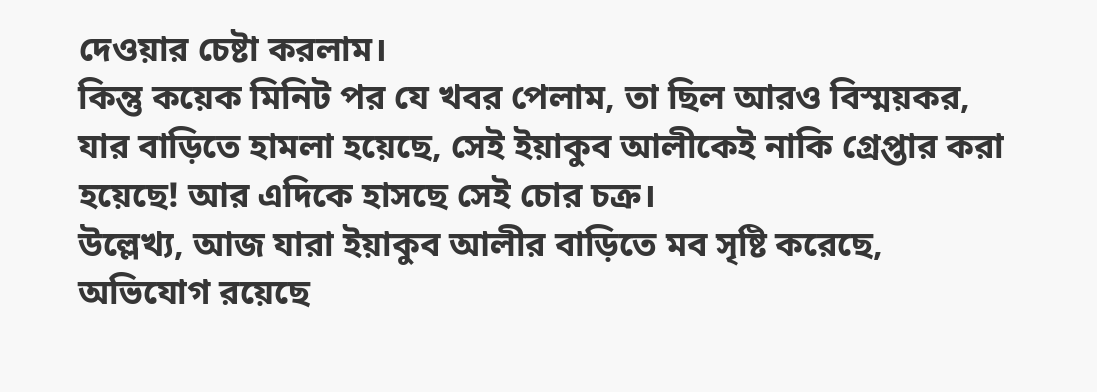দেওয়ার চেষ্টা করলাম।
কিন্তু কয়েক মিনিট পর যে খবর পেলাম, তা ছিল আরও বিস্ময়কর, যার বাড়িতে হামলা হয়েছে, সেই ইয়াকুব আলীকেই নাকি গ্রেপ্তার করা হয়েছে! আর এদিকে হাসছে সেই চোর চক্র।
উল্লেখ্য, আজ যারা ইয়াকুব আলীর বাড়িতে মব সৃষ্টি করেছে, অভিযোগ রয়েছে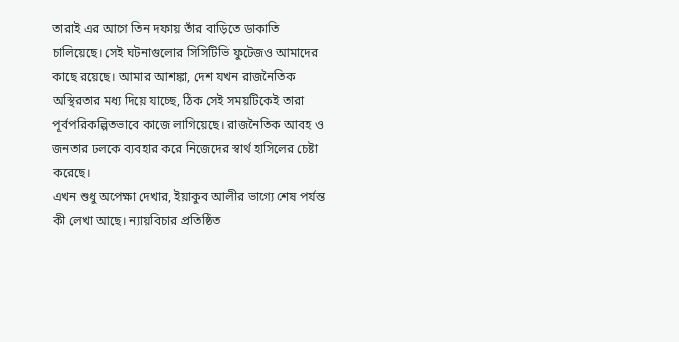তারাই এর আগে তিন দফায় তাঁর বাড়িতে ডাকাতি চালিয়েছে। সেই ঘটনাগুলোর সিসিটিভি ফুটেজও আমাদের কাছে রয়েছে। আমার আশঙ্কা, দেশ যখন রাজনৈতিক অস্থিরতার মধ্য দিয়ে যাচ্ছে, ঠিক সেই সময়টিকেই তারা পূর্বপরিকল্পিতভাবে কাজে লাগিয়েছে। রাজনৈতিক আবহ ও জনতার ঢলকে ব্যবহার করে নিজেদের স্বার্থ হাসিলের চেষ্টা করেছে।
এখন শুধু অপেক্ষা দেখার, ইয়াকুব আলীর ভাগ্যে শেষ পর্যন্ত কী লেখা আছে। ন্যায়বিচার প্রতিষ্ঠিত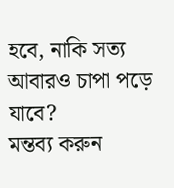হবে, নাকি সত্য আবারও চাপা পড়ে যাবে?
মন্তব্য করুন